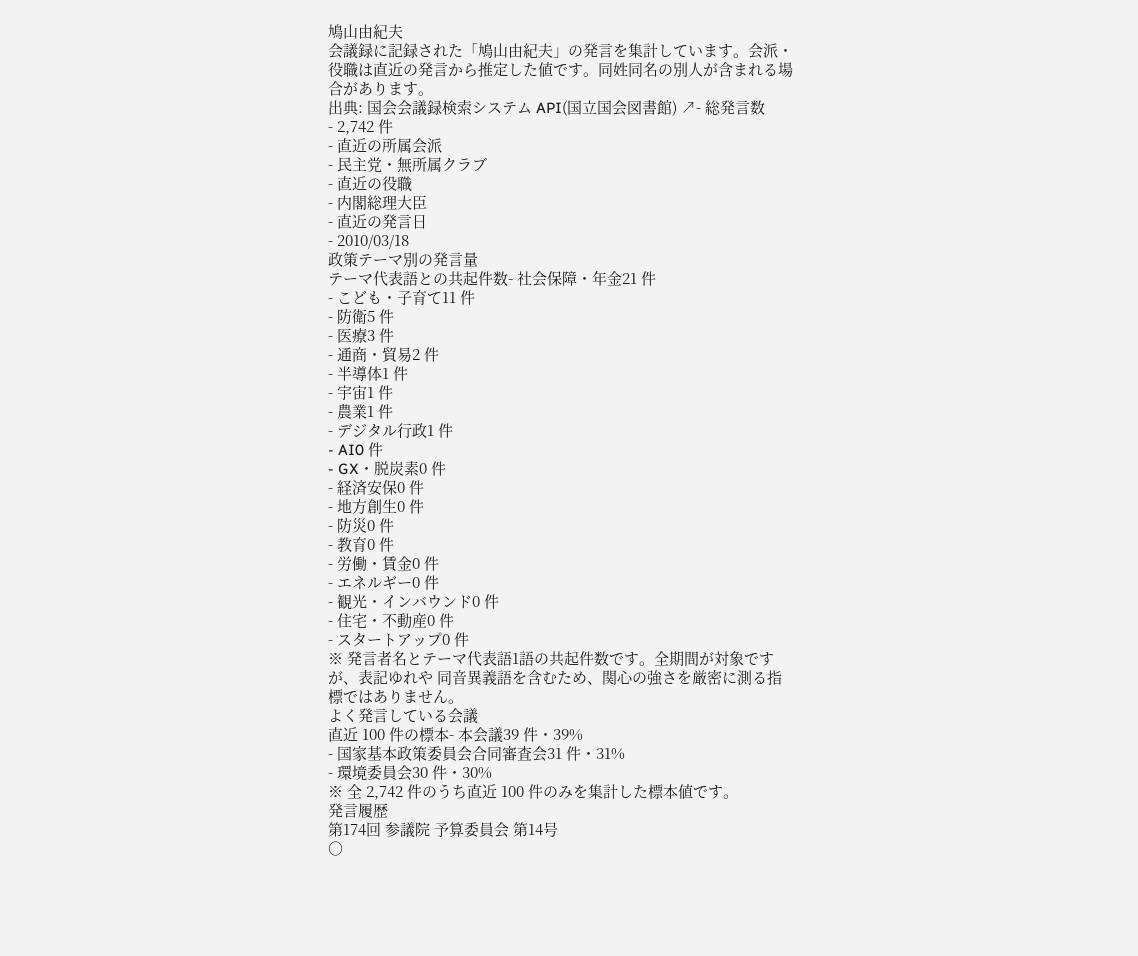鳩山由紀夫
会議録に記録された「鳩山由紀夫」の発言を集計しています。会派・役職は直近の発言から推定した値です。同姓同名の別人が含まれる場合があります。
出典: 国会会議録検索システム API(国立国会図書館) ↗- 総発言数
- 2,742 件
- 直近の所属会派
- 民主党・無所属クラブ
- 直近の役職
- 内閣総理大臣
- 直近の発言日
- 2010/03/18
政策テーマ別の発言量
テーマ代表語との共起件数- 社会保障・年金21 件
- こども・子育て11 件
- 防衛5 件
- 医療3 件
- 通商・貿易2 件
- 半導体1 件
- 宇宙1 件
- 農業1 件
- デジタル行政1 件
- AI0 件
- GX・脱炭素0 件
- 経済安保0 件
- 地方創生0 件
- 防災0 件
- 教育0 件
- 労働・賃金0 件
- エネルギー0 件
- 観光・インバウンド0 件
- 住宅・不動産0 件
- スタートアップ0 件
※ 発言者名とテーマ代表語1語の共起件数です。全期間が対象ですが、表記ゆれや 同音異義語を含むため、関心の強さを厳密に測る指標ではありません。
よく発言している会議
直近 100 件の標本- 本会議39 件・39%
- 国家基本政策委員会合同審査会31 件・31%
- 環境委員会30 件・30%
※ 全 2,742 件のうち直近 100 件のみを集計した標本値です。
発言履歴
第174回 参議院 予算委員会 第14号
○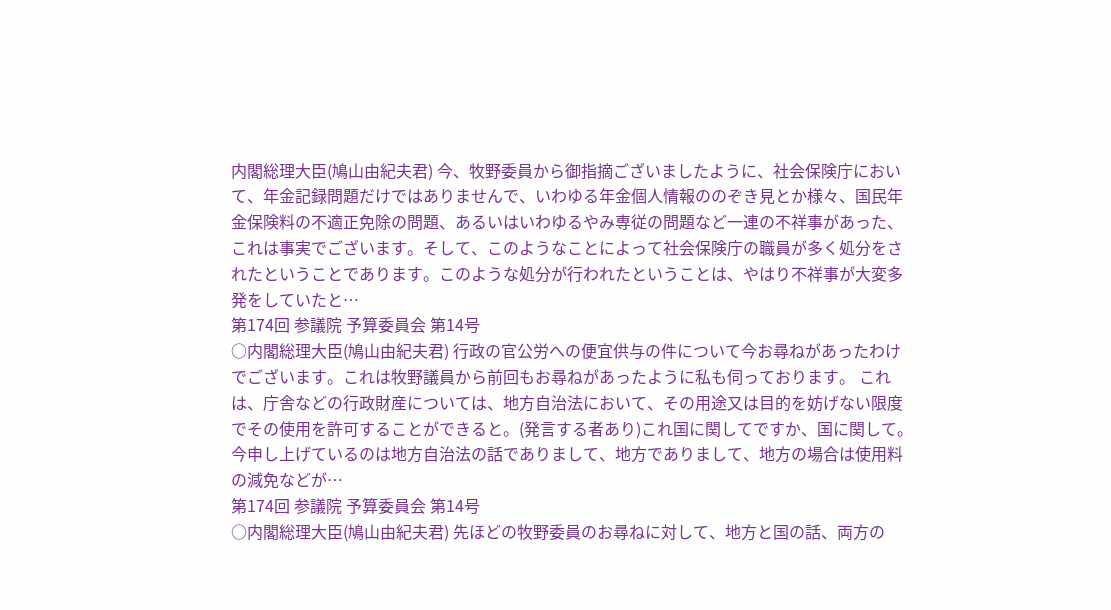内閣総理大臣(鳩山由紀夫君) 今、牧野委員から御指摘ございましたように、社会保険庁において、年金記録問題だけではありませんで、いわゆる年金個人情報ののぞき見とか様々、国民年金保険料の不適正免除の問題、あるいはいわゆるやみ専従の問題など一連の不祥事があった、これは事実でございます。そして、このようなことによって社会保険庁の職員が多く処分をされたということであります。このような処分が行われたということは、やはり不祥事が大変多発をしていたと…
第174回 参議院 予算委員会 第14号
○内閣総理大臣(鳩山由紀夫君) 行政の官公労への便宜供与の件について今お尋ねがあったわけでございます。これは牧野議員から前回もお尋ねがあったように私も伺っております。 これは、庁舎などの行政財産については、地方自治法において、その用途又は目的を妨げない限度でその使用を許可することができると。(発言する者あり)これ国に関してですか、国に関して。今申し上げているのは地方自治法の話でありまして、地方でありまして、地方の場合は使用料の減免などが…
第174回 参議院 予算委員会 第14号
○内閣総理大臣(鳩山由紀夫君) 先ほどの牧野委員のお尋ねに対して、地方と国の話、両方の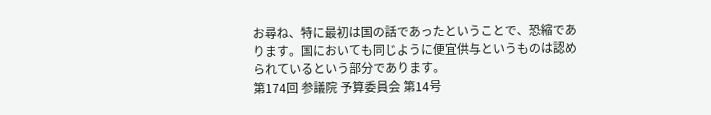お尋ね、特に最初は国の話であったということで、恐縮であります。国においても同じように便宜供与というものは認められているという部分であります。
第174回 参議院 予算委員会 第14号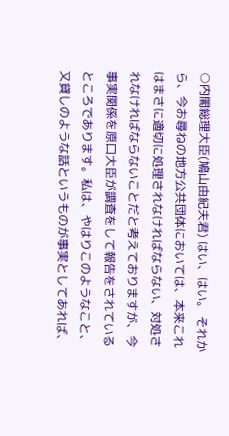○内閣総理大臣(鳩山由紀夫君) はい、はい。 それから、今お尋ねの地方公共団体においては、本来これはまさに適切に処理されなければならない、対処されなければならないことだと考えておりますが、今事実関係を原口大臣が調査をして報告をされているところであります。私は、やはりこのようなこと、又貸しのような話というものが事実としてあれば、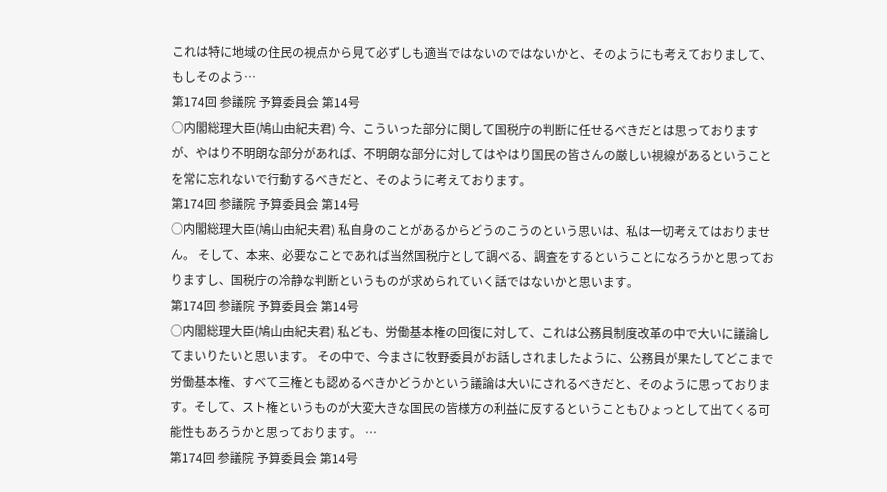これは特に地域の住民の視点から見て必ずしも適当ではないのではないかと、そのようにも考えておりまして、もしそのよう…
第174回 参議院 予算委員会 第14号
○内閣総理大臣(鳩山由紀夫君) 今、こういった部分に関して国税庁の判断に任せるべきだとは思っておりますが、やはり不明朗な部分があれば、不明朗な部分に対してはやはり国民の皆さんの厳しい視線があるということを常に忘れないで行動するべきだと、そのように考えております。
第174回 参議院 予算委員会 第14号
○内閣総理大臣(鳩山由紀夫君) 私自身のことがあるからどうのこうのという思いは、私は一切考えてはおりません。 そして、本来、必要なことであれば当然国税庁として調べる、調査をするということになろうかと思っておりますし、国税庁の冷静な判断というものが求められていく話ではないかと思います。
第174回 参議院 予算委員会 第14号
○内閣総理大臣(鳩山由紀夫君) 私ども、労働基本権の回復に対して、これは公務員制度改革の中で大いに議論してまいりたいと思います。 その中で、今まさに牧野委員がお話しされましたように、公務員が果たしてどこまで労働基本権、すべて三権とも認めるべきかどうかという議論は大いにされるべきだと、そのように思っております。そして、スト権というものが大変大きな国民の皆様方の利益に反するということもひょっとして出てくる可能性もあろうかと思っております。 …
第174回 参議院 予算委員会 第14号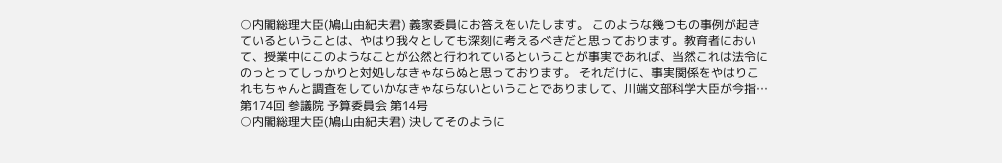○内閣総理大臣(鳩山由紀夫君) 義家委員にお答えをいたします。 このような幾つもの事例が起きているということは、やはり我々としても深刻に考えるべきだと思っております。教育者において、授業中にこのようなことが公然と行われているということが事実であれば、当然これは法令にのっとってしっかりと対処しなきゃならぬと思っております。 それだけに、事実関係をやはりこれもちゃんと調査をしていかなきゃならないということでありまして、川端文部科学大臣が今指…
第174回 参議院 予算委員会 第14号
○内閣総理大臣(鳩山由紀夫君) 決してそのように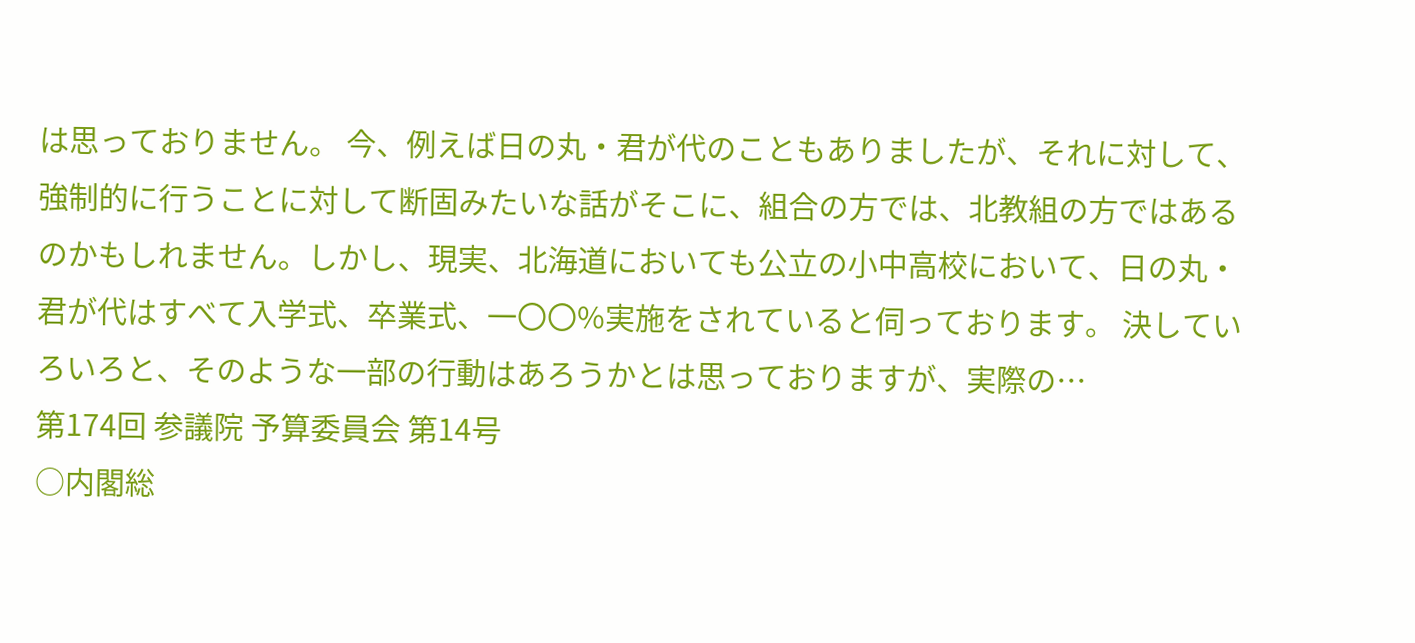は思っておりません。 今、例えば日の丸・君が代のこともありましたが、それに対して、強制的に行うことに対して断固みたいな話がそこに、組合の方では、北教組の方ではあるのかもしれません。しかし、現実、北海道においても公立の小中高校において、日の丸・君が代はすべて入学式、卒業式、一〇〇%実施をされていると伺っております。 決していろいろと、そのような一部の行動はあろうかとは思っておりますが、実際の…
第174回 参議院 予算委員会 第14号
○内閣総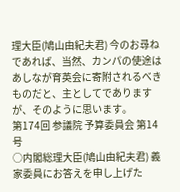理大臣(鳩山由紀夫君) 今のお尋ねであれば、当然、カンパの使途はあしなが育英会に寄附されるべきものだと、主としてでありますが、そのように思います。
第174回 参議院 予算委員会 第14号
○内閣総理大臣(鳩山由紀夫君) 義家委員にお答えを申し上げた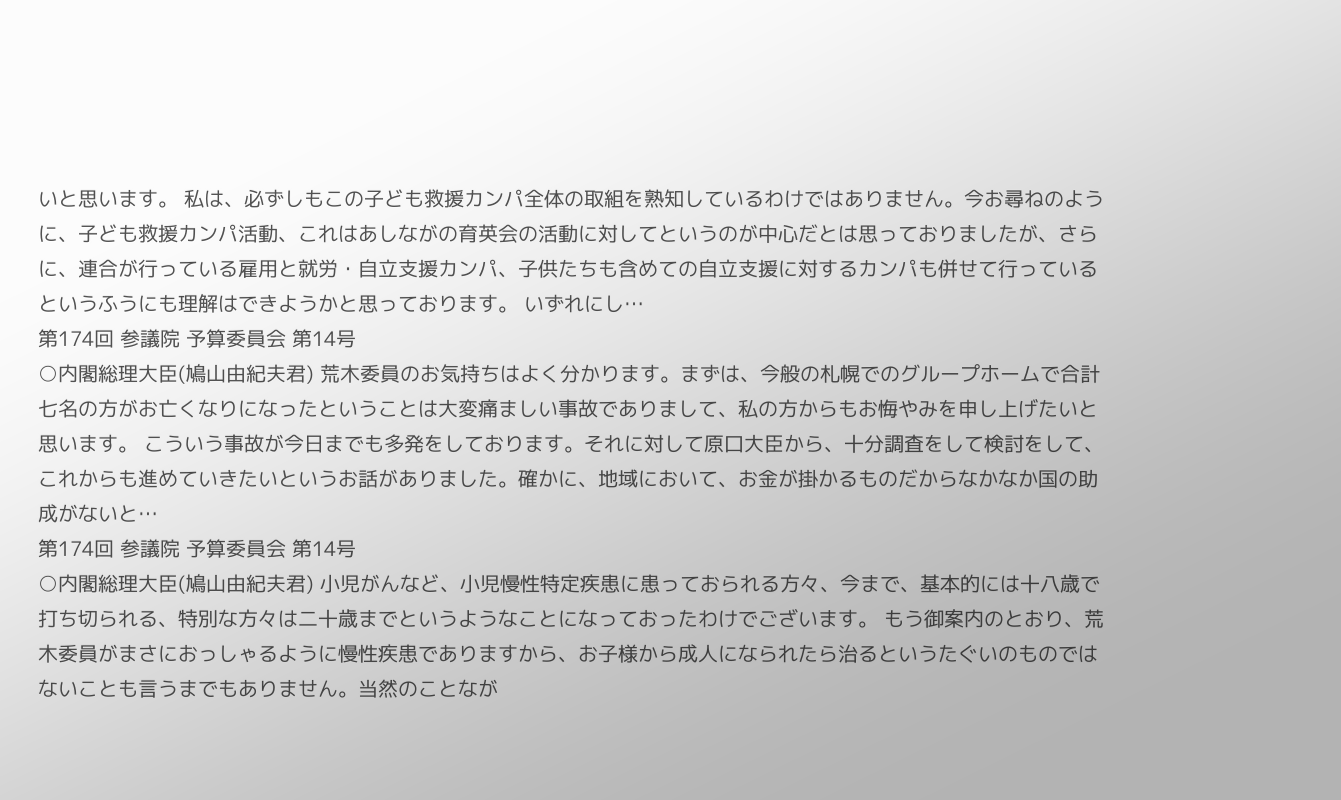いと思います。 私は、必ずしもこの子ども救援カンパ全体の取組を熟知しているわけではありません。今お尋ねのように、子ども救援カンパ活動、これはあしながの育英会の活動に対してというのが中心だとは思っておりましたが、さらに、連合が行っている雇用と就労・自立支援カンパ、子供たちも含めての自立支援に対するカンパも併せて行っているというふうにも理解はできようかと思っております。 いずれにし…
第174回 参議院 予算委員会 第14号
○内閣総理大臣(鳩山由紀夫君) 荒木委員のお気持ちはよく分かります。まずは、今般の札幌でのグループホームで合計七名の方がお亡くなりになったということは大変痛ましい事故でありまして、私の方からもお悔やみを申し上げたいと思います。 こういう事故が今日までも多発をしております。それに対して原口大臣から、十分調査をして検討をして、これからも進めていきたいというお話がありました。確かに、地域において、お金が掛かるものだからなかなか国の助成がないと…
第174回 参議院 予算委員会 第14号
○内閣総理大臣(鳩山由紀夫君) 小児がんなど、小児慢性特定疾患に患っておられる方々、今まで、基本的には十八歳で打ち切られる、特別な方々は二十歳までというようなことになっておったわけでございます。 もう御案内のとおり、荒木委員がまさにおっしゃるように慢性疾患でありますから、お子様から成人になられたら治るというたぐいのものではないことも言うまでもありません。当然のことなが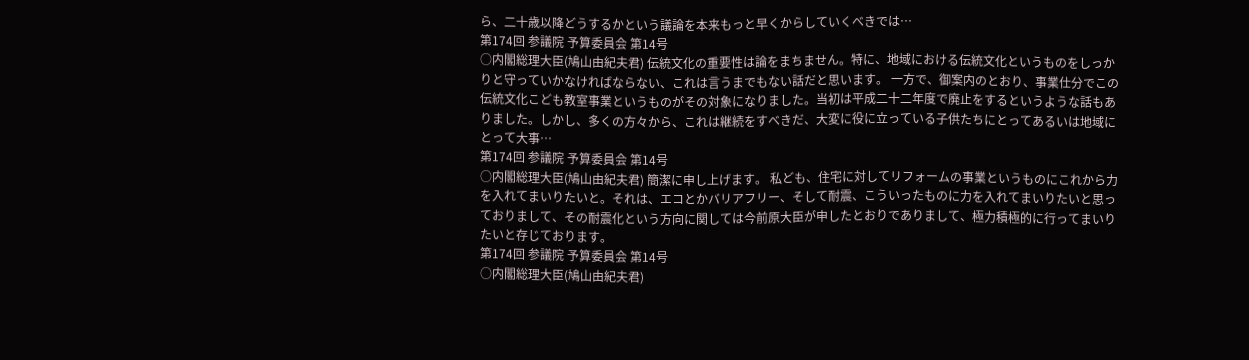ら、二十歳以降どうするかという議論を本来もっと早くからしていくべきでは…
第174回 参議院 予算委員会 第14号
○内閣総理大臣(鳩山由紀夫君) 伝統文化の重要性は論をまちません。特に、地域における伝統文化というものをしっかりと守っていかなければならない、これは言うまでもない話だと思います。 一方で、御案内のとおり、事業仕分でこの伝統文化こども教室事業というものがその対象になりました。当初は平成二十二年度で廃止をするというような話もありました。しかし、多くの方々から、これは継続をすべきだ、大変に役に立っている子供たちにとってあるいは地域にとって大事…
第174回 参議院 予算委員会 第14号
○内閣総理大臣(鳩山由紀夫君) 簡潔に申し上げます。 私ども、住宅に対してリフォームの事業というものにこれから力を入れてまいりたいと。それは、エコとかバリアフリー、そして耐震、こういったものに力を入れてまいりたいと思っておりまして、その耐震化という方向に関しては今前原大臣が申したとおりでありまして、極力積極的に行ってまいりたいと存じております。
第174回 参議院 予算委員会 第14号
○内閣総理大臣(鳩山由紀夫君)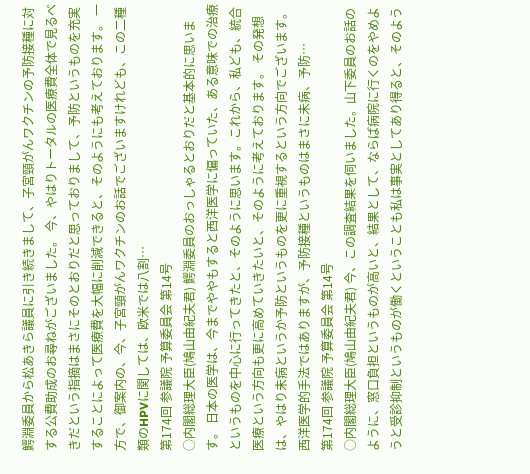鰐淵委員から松あきら議員に引き続きまして、子宮頸がんワクチンの予防接種に対する公費助成のお尋ねがございました。 今、やはりトータルの医療費全体で見るべきだという指摘はまさにそのとおりだと思っておりまして、予防というものを充実することによって医療費を大幅に削減できると、そのようにも考えております。 一方で、御案内の、今、子宮頸がんワクチンのお話でございますけれども、この二種類のHPVに関しては、欧米では八割…
第174回 参議院 予算委員会 第14号
○内閣総理大臣(鳩山由紀夫君) 鰐淵委員のおっしゃるとおりだと基本的に思います。 日本の医学は、今までややもすると西洋医学に偏っていた、ある意味での治療というものを中心に行ってきたと、そのように思います。これから、私ども、統合医療という方向も更に高めていきたいと、そのように考えております。 その発想は、やはり未病というか予防というものを更に重視するという方向でございます。西洋医学的手法ではありますが、予防接種というものはまさに未病、予防…
第174回 参議院 予算委員会 第14号
○内閣総理大臣(鳩山由紀夫君) 今、この調査結果を伺いました。山下委員のお話のように、窓口負担というものが高いと、結果として、ならば病院に行くのをやめようと受診抑制というものが働くということも私は事実としてあり得ると、そのよう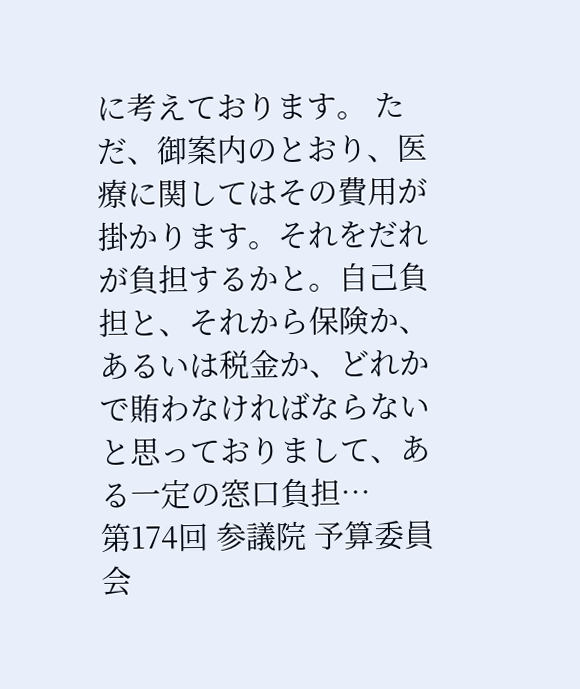に考えております。 ただ、御案内のとおり、医療に関してはその費用が掛かります。それをだれが負担するかと。自己負担と、それから保険か、あるいは税金か、どれかで賄わなければならないと思っておりまして、ある一定の窓口負担…
第174回 参議院 予算委員会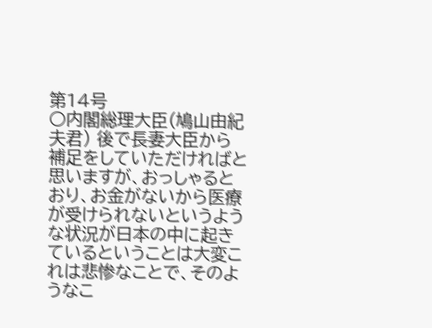第14号
○内閣総理大臣(鳩山由紀夫君) 後で長妻大臣から補足をしていただければと思いますが、おっしゃるとおり、お金がないから医療が受けられないというような状況が日本の中に起きているということは大変これは悲惨なことで、そのようなこ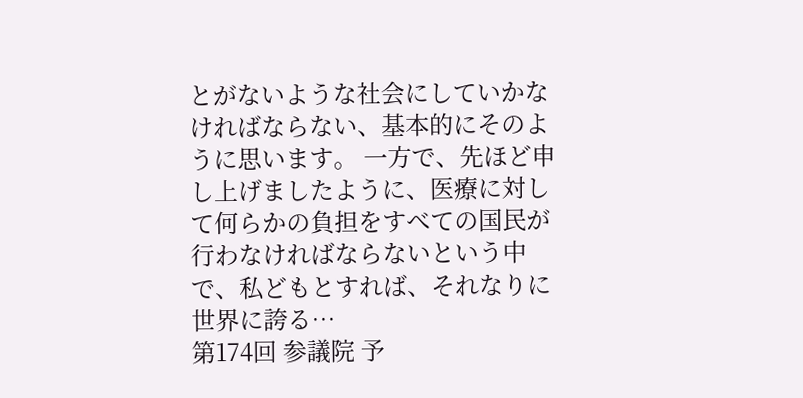とがないような社会にしていかなければならない、基本的にそのように思います。 一方で、先ほど申し上げましたように、医療に対して何らかの負担をすべての国民が行わなければならないという中で、私どもとすれば、それなりに世界に誇る…
第174回 参議院 予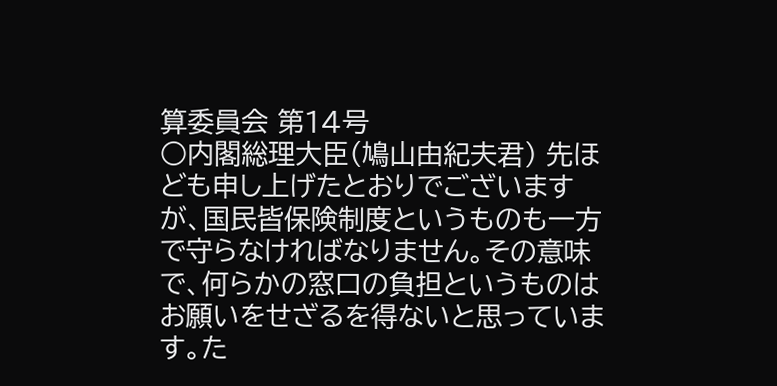算委員会 第14号
○内閣総理大臣(鳩山由紀夫君) 先ほども申し上げたとおりでございますが、国民皆保険制度というものも一方で守らなければなりません。その意味で、何らかの窓口の負担というものはお願いをせざるを得ないと思っています。た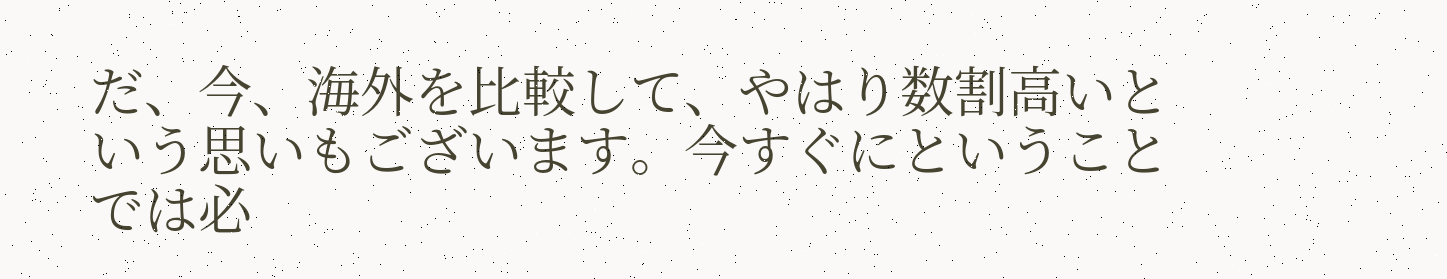だ、今、海外を比較して、やはり数割高いという思いもございます。今すぐにということでは必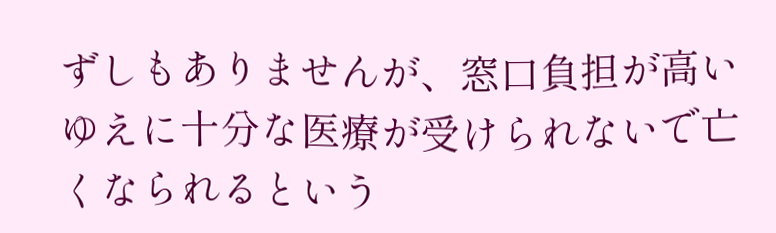ずしもありませんが、窓口負担が高いゆえに十分な医療が受けられないで亡くなられるという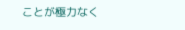ことが極力なく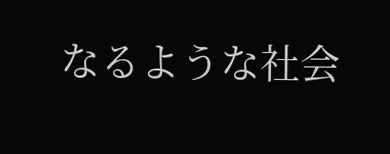なるような社会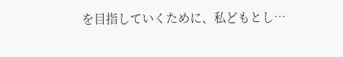を目指していくために、私どもとし…